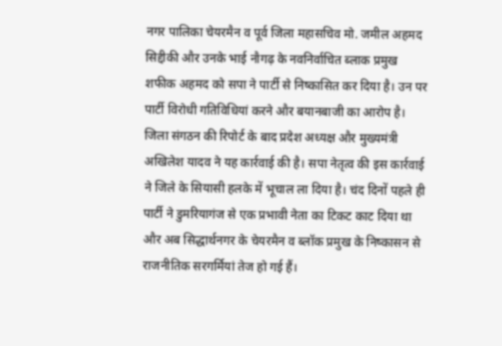नगर पालिका चेयरमैन व पूर्व जिला महासचिव मो. जमील अहमद सिद्दीकी और उनके भाई नौगढ़ के नवनिर्वाचित ब्लाक प्रमुख शफीक अहमद को सपा ने पार्टी से निष्कासित कर दिया है। उन पर पार्टी विरोधी गतिविधियां करने और बयानबाजी का आरोप है।
जिला संगठन की रिपोर्ट के बाद प्रदेश अध्यक्ष और मुख्यमंत्री अखिलेश यादव ने यह कार्रवाई की है। सपा नेतृत्व की इस कार्रवाई ने जिले के सियासी हलके में भूचाल ला दिया है। चंद दिनों पहले ही पार्टी ने डुमरियागंज से एक प्रभावी नेता का टिकट काट दिया था और अब सिद्धार्थनगर के चेयरमैन व ब्लॉक प्रमुख के निष्कासन से राजनीतिक सरगर्मियां तेज हो गई हैं।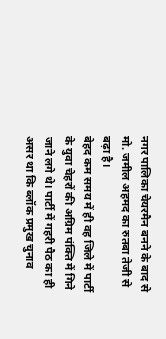नगर पालिका चेयरमैन बनने के बाद से मो. जमील अहमद का रुतबा तेजी से बढ़ा है।
बेहद कम समय में ही वह जिले में पार्टी के युवा चेहरों की अग्रिम पंक्ति में गिने जाने लगे थे। पार्टी में गहरी पैठ का ही असर था कि ब्लॉक प्रमुख चुनाव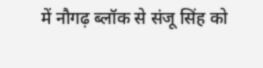में नौगढ़ ब्लॉक से संजू सिंह को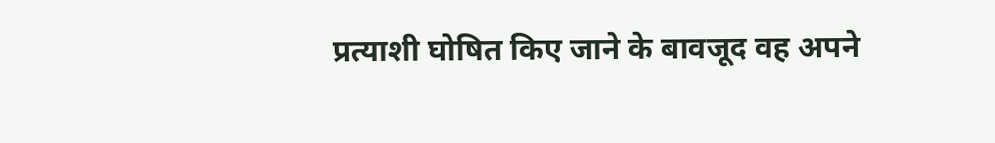प्रत्याशी घोषित किए जाने के बावजूद वह अपने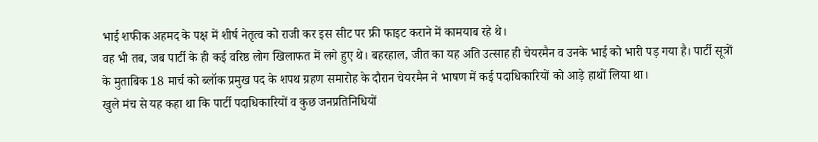भाई शफीक अहमद के पक्ष में शीर्ष नेतृत्व को राजी कर इस सीट पर फ्री फाइट कराने में कामयाब रहे थे।
वह भी तब, जब पार्टी के ही कई वरिष्ठ लोग खिलाफत में लगे हुए थे। बहरहाल, जीत का यह अति उत्साह ही चेयरमैन व उनके भाई को भारी पड़ गया है। पार्टी सूत्रों के मुताबिक 18 मार्च को ब्लॉक प्रमुख पद के शपथ ग्रहण समारोह के दौरान चेयरमैन ने भाषण में कई पदाधिकारियों को आड़े हाथों लिया था।
खुले मंच से यह कहा था कि पार्टी पदाधिकारियों व कुछ जनप्रतिनिधियों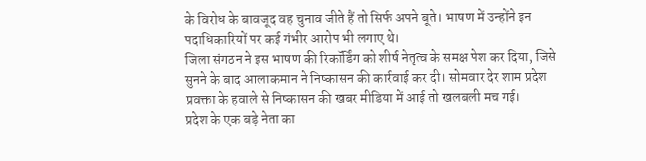के विरोध के बावजूद वह चुनाव जीते हैं तो सिर्फ अपने बूते। भाषण में उन्होंने इन पदाधिकारियों पर कई गंभीर आरोप भी लगाए थे।
जिला संगठन ने इस भाषण की रिकॉर्डिंग को शीर्ष नेतृत्व के समक्ष पेश कर दिया, जिसे सुनने के बाद आलाकमान ने निष्कासन की कार्रवाई कर दी। सोमवार देर शाम प्रदेश प्रवक्ता के हवाले से निष्कासन की खबर मीडिया में आई तो खलबली मच गई।
प्रदेश के एक बड़े नेता का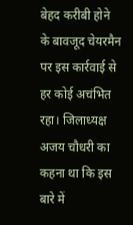बेहद करीबी होने के बावजूद चेयरमैन पर इस कार्रवाई से हर कोई अचंभित रहा। जिलाध्यक्ष अजय चौधरी का कहना था कि इस बारे में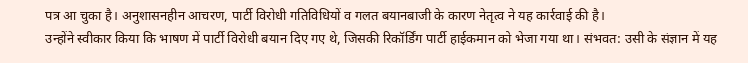पत्र आ चुका है। अनुशासनहीन आचरण, पार्टी विरोधी गतिविधियों व गलत बयानबाजी के कारण नेतृत्व ने यह कार्रवाई की है।
उन्होंने स्वीकार किया कि भाषण में पार्टी विरोधी बयान दिए गए थे, जिसकी रिकॉर्डिंग पार्टी हाईकमान को भेजा गया था। संभवत: उसी के संज्ञान में यह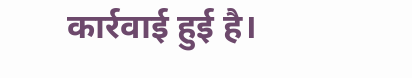कार्रवाई हुई है।